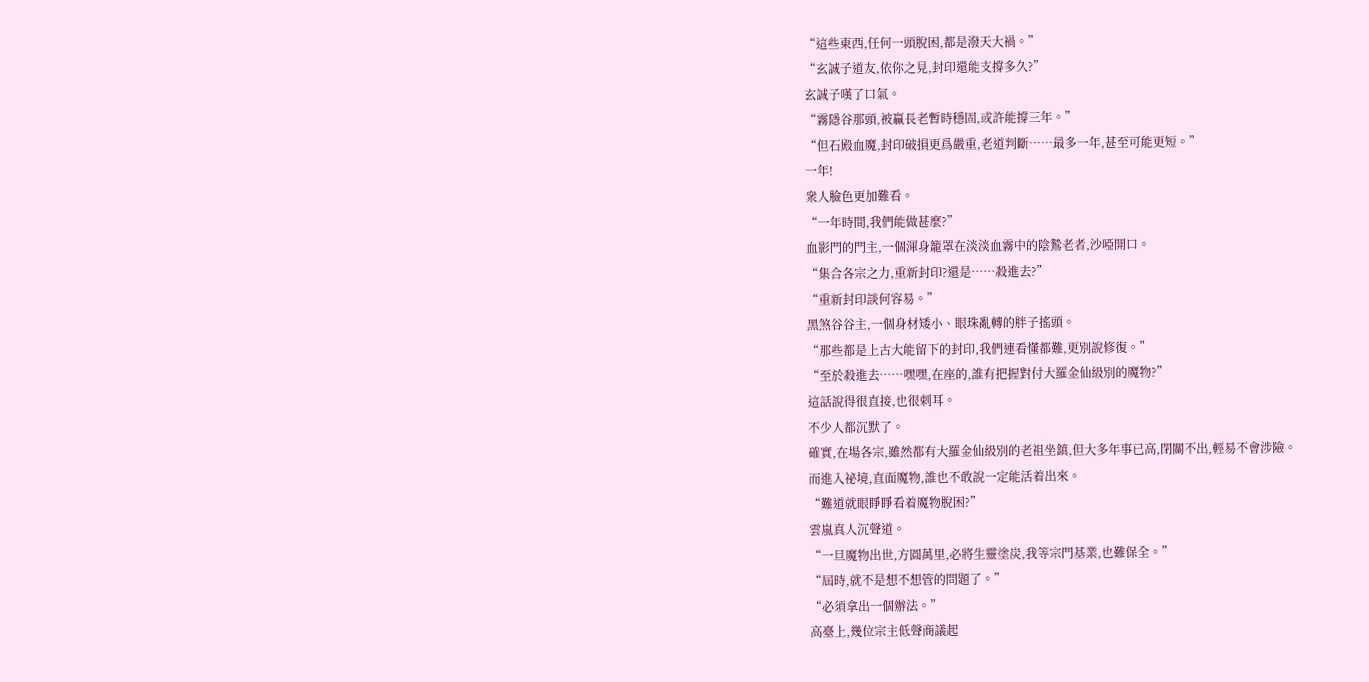“這些東西,任何一頭脫困,都是潑天大禍。”
“玄誠子道友,依你之見,封印還能支撐多久?”
玄誠子嘆了口氣。
“霧隱谷那頭,被贏長老暫時穩固,或許能撐三年。”
“但石殿血魔,封印破損更爲嚴重,老道判斷……最多一年,甚至可能更短。”
一年!
衆人臉色更加難看。
“一年時間,我們能做甚麼?”
血影門的門主,一個渾身籠罩在淡淡血霧中的陰鷙老者,沙啞開口。
“集合各宗之力,重新封印?還是……殺進去?”
“重新封印談何容易。”
黑煞谷谷主,一個身材矮小、眼珠亂轉的胖子搖頭。
“那些都是上古大能留下的封印,我們連看懂都難,更別說修復。”
“至於殺進去……嘿嘿,在座的,誰有把握對付大羅金仙級別的魔物?”
這話說得很直接,也很刺耳。
不少人都沉默了。
確實,在場各宗,雖然都有大羅金仙級別的老祖坐鎮,但大多年事已高,閉關不出,輕易不會涉險。
而進入祕境,直面魔物,誰也不敢說一定能活着出來。
“難道就眼睜睜看着魔物脫困?”
雲嵐真人沉聲道。
“一旦魔物出世,方圓萬里,必將生靈塗炭,我等宗門基業,也難保全。”
“屆時,就不是想不想管的問題了。”
“必須拿出一個辦法。”
高臺上,幾位宗主低聲商議起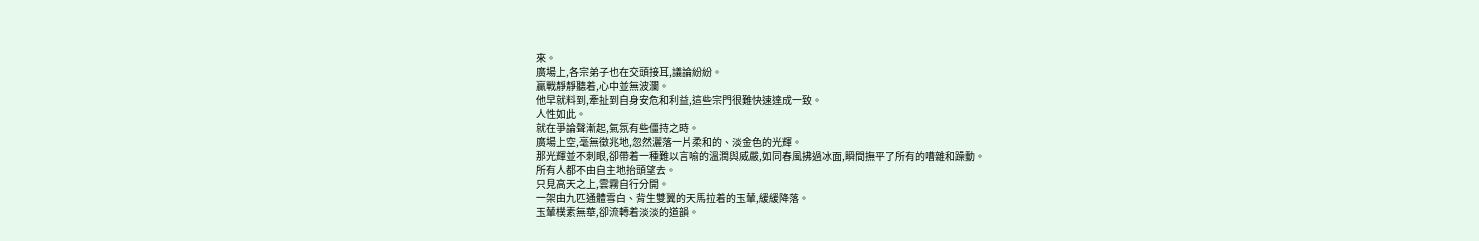來。
廣場上,各宗弟子也在交頭接耳,議論紛紛。
贏戰靜靜聽着,心中並無波瀾。
他早就料到,牽扯到自身安危和利益,這些宗門很難快速達成一致。
人性如此。
就在爭論聲漸起,氣氛有些僵持之時。
廣場上空,毫無徵兆地,忽然灑落一片柔和的、淡金色的光輝。
那光輝並不刺眼,卻帶着一種難以言喻的溫潤與威嚴,如同春風拂過冰面,瞬間撫平了所有的嘈雜和躁動。
所有人都不由自主地抬頭望去。
只見高天之上,雲霧自行分開。
一架由九匹通體雪白、背生雙翼的天馬拉着的玉輦,緩緩降落。
玉輦樸素無華,卻流轉着淡淡的道韻。